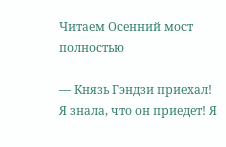Читаем Осенний мост полностью

— Князь Гэндзи приехал! Я знала, что он приедет! Я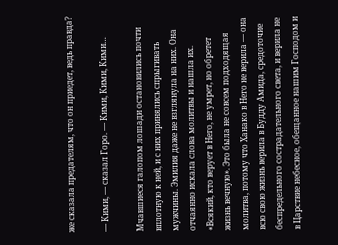же сказала предателям, что он приедет, ведь правда?

— Кими, — сказал Горо. — Кими, Кими, Кими…

Мчавшиеся галопом лошади остановились почти вплотную к ней, и с них принялись спрыгивать мужчины. Эмилия даже не взглянула на них. Она отчаянно искала слова молитвы и нашла их. «Всякий, кто верует в Него, не умрет, но обретет жизнь вечную». Это была не совсем подходящая молитва, потому что Ханако в Него не верила — она всю свою жизнь верила в Будду Амида, средоточие беспредельного сострадательного света, и верила не в Царствие небесное, обещанное нашим Господом и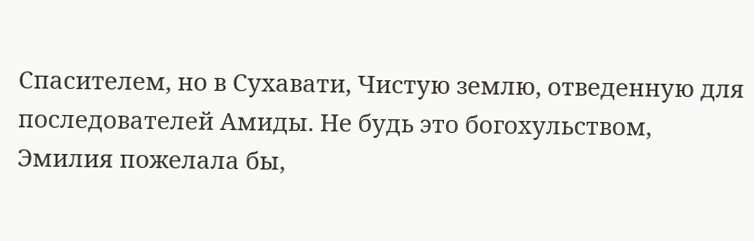Спасителем, но в Сухавати, Чистую землю, отведенную для последователей Амиды. Не будь это богохульством, Эмилия пожелала бы,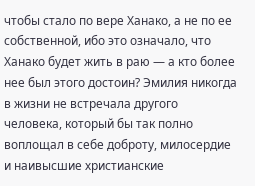чтобы стало по вере Ханако, а не по ее собственной, ибо это означало, что Ханако будет жить в раю — а кто более нее был этого достоин? Эмилия никогда в жизни не встречала другого человека, который бы так полно воплощал в себе доброту, милосердие и наивысшие христианские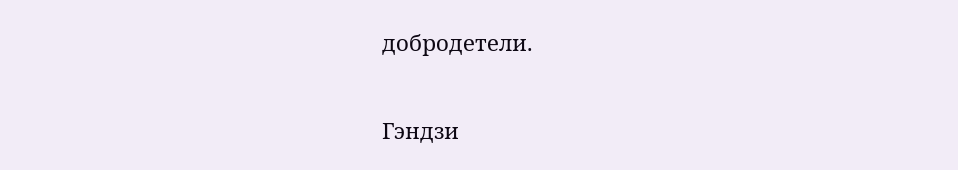добродетели.

Гэндзи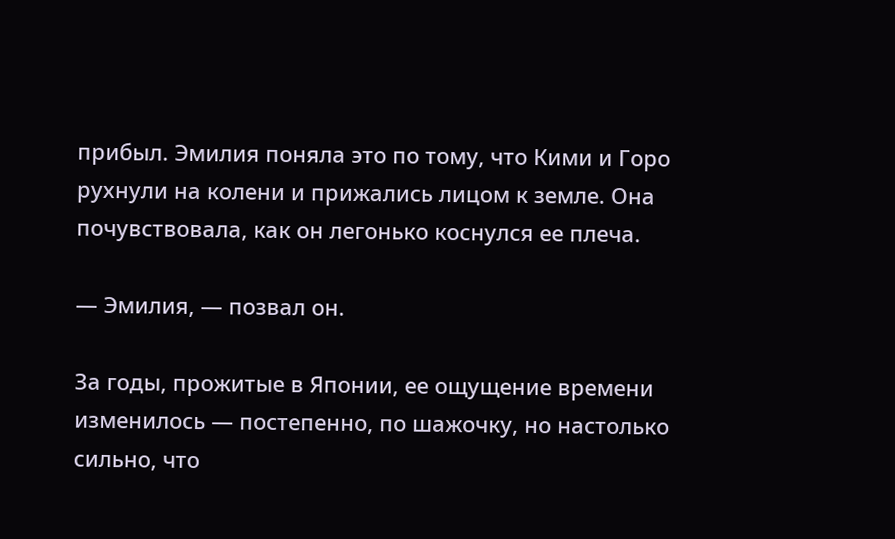прибыл. Эмилия поняла это по тому, что Кими и Горо рухнули на колени и прижались лицом к земле. Она почувствовала, как он легонько коснулся ее плеча.

— Эмилия, — позвал он.

За годы, прожитые в Японии, ее ощущение времени изменилось — постепенно, по шажочку, но настолько сильно, что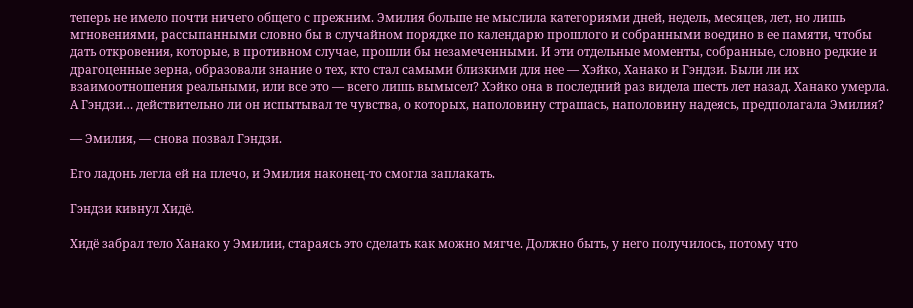теперь не имело почти ничего общего с прежним. Эмилия больше не мыслила категориями дней, недель, месяцев, лет, но лишь мгновениями, рассыпанными словно бы в случайном порядке по календарю прошлого и собранными воедино в ее памяти, чтобы дать откровения, которые, в противном случае, прошли бы незамеченными. И эти отдельные моменты, собранные, словно редкие и драгоценные зерна, образовали знание о тех, кто стал самыми близкими для нее — Хэйко, Ханако и Гэндзи. Были ли их взаимоотношения реальными, или все это — всего лишь вымысел? Хэйко она в последний раз видела шесть лет назад. Ханако умерла. А Гэндзи… действительно ли он испытывал те чувства, о которых, наполовину страшась, наполовину надеясь, предполагала Эмилия?

— Эмилия, — снова позвал Гэндзи.

Его ладонь легла ей на плечо, и Эмилия наконец-то смогла заплакать.

Гэндзи кивнул Хидё.

Хидё забрал тело Ханако у Эмилии, стараясь это сделать как можно мягче. Должно быть, у него получилось, потому что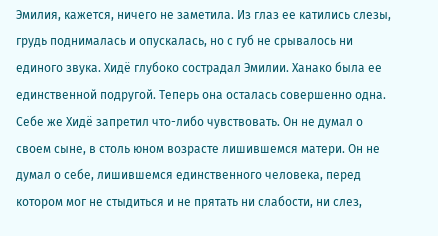Эмилия, кажется, ничего не заметила. Из глаз ее катились слезы, грудь поднималась и опускалась, но с губ не срывалось ни единого звука. Хидё глубоко сострадал Эмилии. Ханако была ее единственной подругой. Теперь она осталась совершенно одна. Себе же Хидё запретил что-либо чувствовать. Он не думал о своем сыне, в столь юном возрасте лишившемся матери. Он не думал о себе, лишившемся единственного человека, перед котором мог не стыдиться и не прятать ни слабости, ни слез,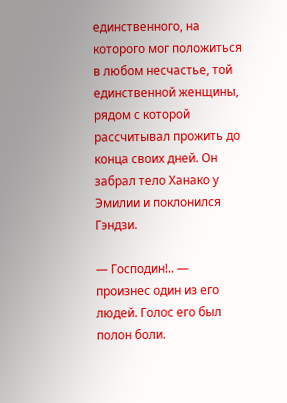единственного, на которого мог положиться в любом несчастье, той единственной женщины, рядом с которой рассчитывал прожить до конца своих дней. Он забрал тело Ханако у Эмилии и поклонился Гэндзи.

— Господин!.. — произнес один из его людей. Голос его был полон боли.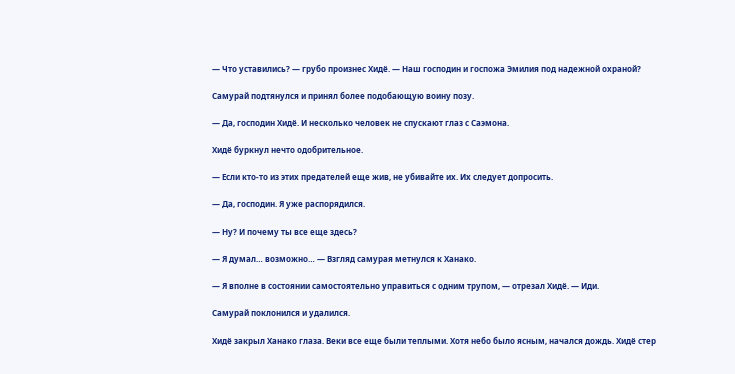— Что уставились? — грубо произнес Хидё. — Наш господин и госпожа Эмилия под надежной охраной?

Самурай подтянулся и принял более подобающую воину позу.

— Да, господин Хидё. И несколько человек не спускают глаз с Саэмона.

Хидё буркнул нечто одобрительное.

— Если кто-то из этих предателей еще жив, не убивайте их. Их следует допросить.

— Да, господин. Я уже распорядился.

— Ну? И почему ты все еще здесь?

— Я думал… возможно… — Взгляд самурая метнулся к Ханако.

— Я вполне в состоянии самостоятельно управиться с одним трупом, — отрезал Хидё. — Иди.

Самурай поклонился и удалился.

Хидё закрыл Ханако глаза. Веки все еще были теплыми. Хотя небо было ясным, начался дождь. Хидё стер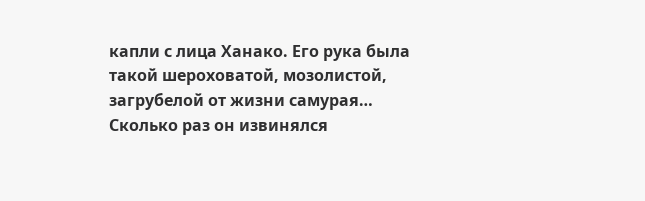капли с лица Ханако. Его рука была такой шероховатой, мозолистой, загрубелой от жизни самурая… Сколько раз он извинялся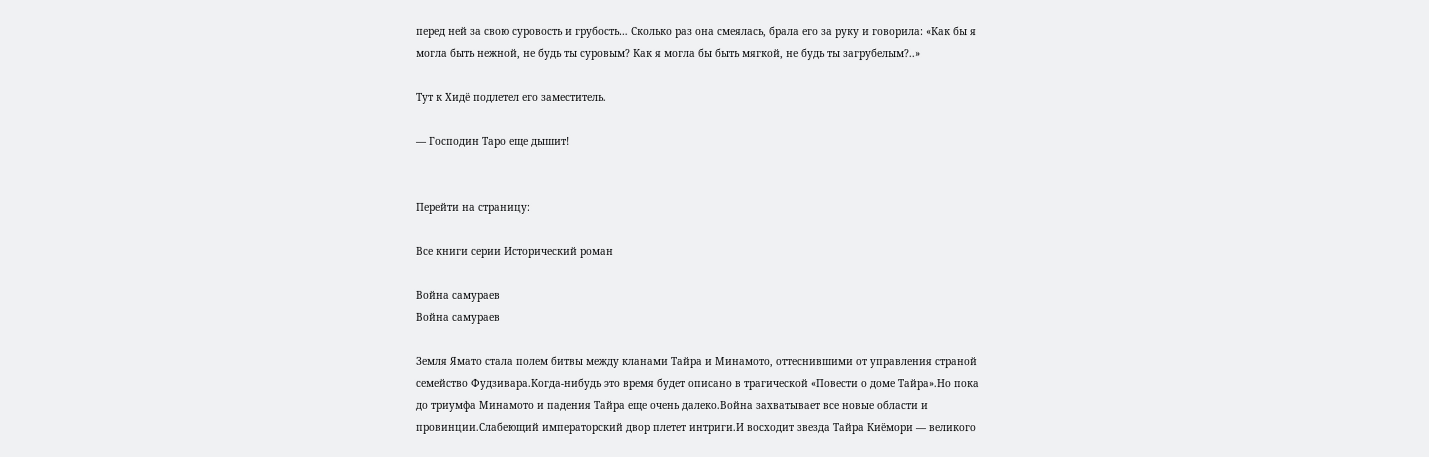перед ней за свою суровость и грубость… Сколько раз она смеялась, брала его за руку и говорила: «Как бы я могла быть нежной, не будь ты суровым? Как я могла бы быть мягкой, не будь ты загрубелым?..»

Тут к Хидё подлетел его заместитель.

— Господин Таро еще дышит!


Перейти на страницу:

Все книги серии Исторический роман

Война самураев
Война самураев

Земля Ямато стала полем битвы между кланами Тайра и Минамото, оттеснившими от управления страной семейство Фудзивара.Когда-нибудь это время будет описано в трагической «Повести о доме Тайра».Но пока до триумфа Минамото и падения Тайра еще очень далеко.Война захватывает все новые области и провинции.Слабеющий императорский двор плетет интриги.И восходит звезда Тайра Киёмори — великого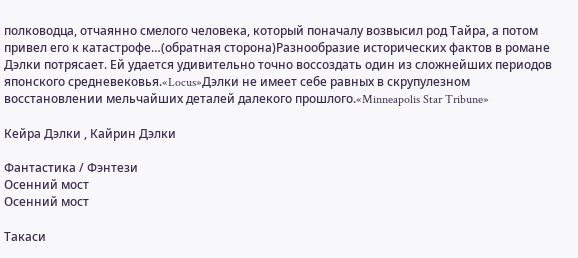полководца, отчаянно смелого человека, который поначалу возвысил род Тайра, а потом привел его к катастрофе…(обратная сторона)Разнообразие исторических фактов в романе Дэлки потрясает. Ей удается удивительно точно воссоздать один из сложнейших периодов японского средневековья.«Locus»Дэлки не имеет себе равных в скрупулезном восстановлении мельчайших деталей далекого прошлого.«Minneapolis Star Tribune»

Кейра Дэлки , Кайрин Дэлки

Фантастика / Фэнтези
Осенний мост
Осенний мост

Такаси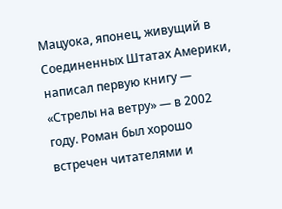Мацуока, японец, живущий в Соединенных Штатах Америки, написал первую книгу — «Стрелы на ветру» — в 2002 году. Роман был хорошо встречен читателями и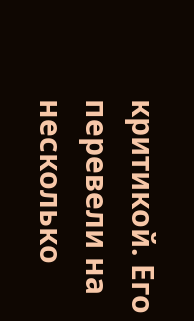критикой. Его перевели на несколько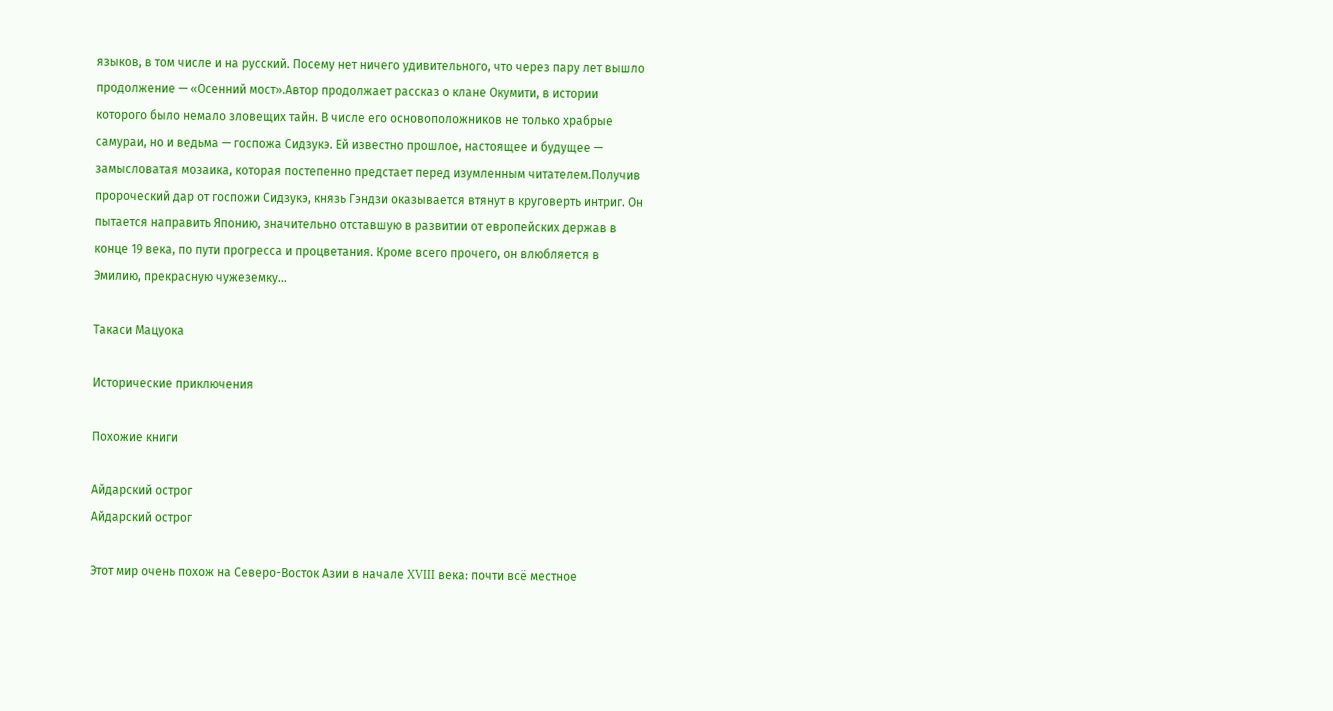языков, в том числе и на русский. Посему нет ничего удивительного, что через пару лет вышло продолжение — «Осенний мост».Автор продолжает рассказ о клане Окумити, в истории которого было немало зловещих тайн. В числе его основоположников не только храбрые самураи, но и ведьма — госпожа Сидзукэ. Ей известно прошлое, настоящее и будущее — замысловатая мозаика, которая постепенно предстает перед изумленным читателем.Получив пророческий дар от госпожи Сидзукэ, князь Гэндзи оказывается втянут в круговерть интриг. Он пытается направить Японию, значительно отставшую в развитии от европейских держав в конце 19 века, по пути прогресса и процветания. Кроме всего прочего, он влюбляется в Эмилию, прекрасную чужеземку…

Такаси Мацуока

Исторические приключения

Похожие книги

Айдарский острог
Айдарский острог

Этот мир очень похож на Северо-Восток Азии в начале XVIII века: почти всё местное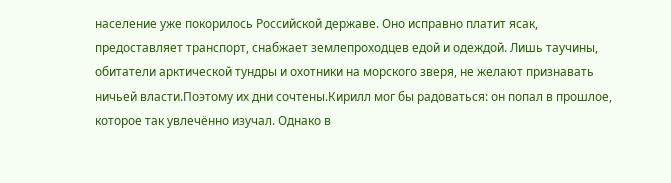население уже покорилось Российской державе. Оно исправно платит ясак, предоставляет транспорт, снабжает землепроходцев едой и одеждой. Лишь таучины, обитатели арктической тундры и охотники на морского зверя, не желают признавать ничьей власти.Поэтому их дни сочтены.Кирилл мог бы радоваться: он попал в прошлое, которое так увлечённо изучал. Однако в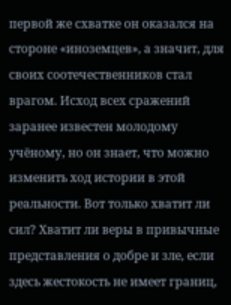первой же схватке он оказался на стороне «иноземцев», а значит, для своих соотечественников стал врагом. Исход всех сражений заранее известен молодому учёному, но он знает, что можно изменить ход истории в этой реальности. Вот только хватит ли сил? Хватит ли веры в привычные представления о добре и зле, если здесь жестокость не имеет границ,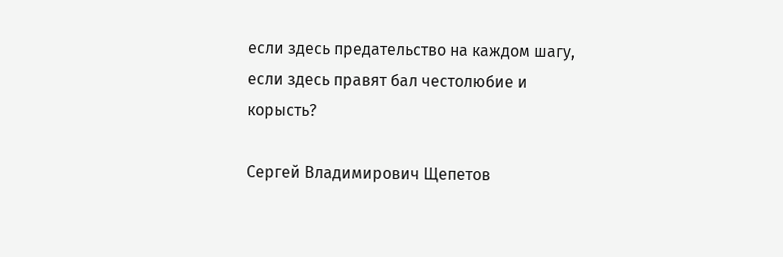если здесь предательство на каждом шагу, если здесь правят бал честолюбие и корысть?

Сергей Владимирович Щепетов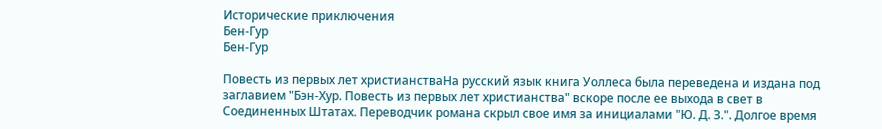Исторические приключения
Бен-Гур
Бен-Гур

Повесть из первых лет христианстваНа русский язык книга Уоллеса была переведена и издана под заглавием "Бэн-Хур. Повесть из первых лет христианства" вскоре после ее выхода в свет в Соединенных Штатах. Переводчик романа скрыл свое имя за инициалами "Ю. Д. З.". Долгое время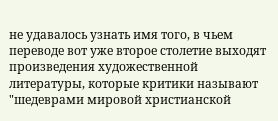не удавалось узнать имя того, в чьем переводе вот уже второе столетие выходят произведения художественной литературы, которые критики называют "шедеврами мировой христианской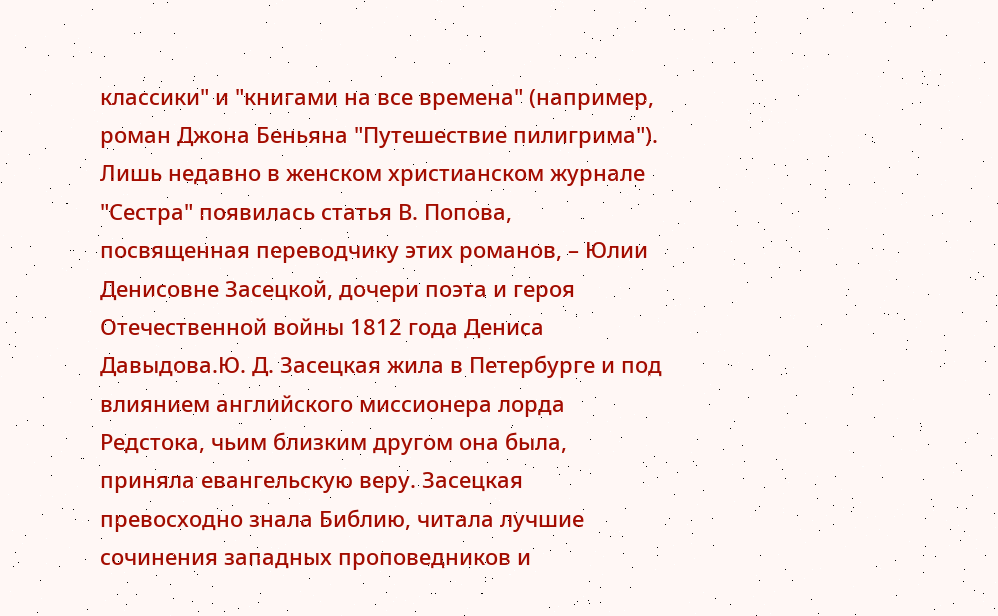классики" и "книгами на все времена" (например, роман Джона Беньяна "Путешествие пилигрима"). Лишь недавно в женском христианском журнале "Сестра" появилась статья В. Попова, посвященная переводчику этих романов, – Юлии Денисовне Засецкой, дочери поэта и героя Отечественной войны 1812 года Дениса Давыдова.Ю. Д. Засецкая жила в Петербурге и под влиянием английского миссионера лорда Редстока, чьим близким другом она была, приняла евангельскую веру. Засецкая превосходно знала Библию, читала лучшие сочинения западных проповедников и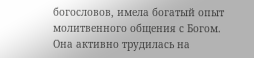богословов, имела богатый опыт молитвенного общения с Богом. Она активно трудилась на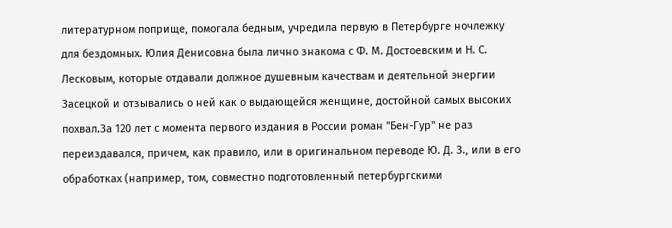литературном поприще, помогала бедным, учредила первую в Петербурге ночлежку для бездомных. Юлия Денисовна была лично знакома с Ф. М. Достоевским и Н. С. Лесковым, которые отдавали должное душевным качествам и деятельной энергии Засецкой и отзывались о ней как о выдающейся женщине, достойной самых высоких похвал.За 120 лет с момента первого издания в России роман "Бен-Гур" не раз переиздавался, причем, как правило, или в оригинальном переводе Ю. Д. З., или в его обработках (например, том, совместно подготовленный петербургскими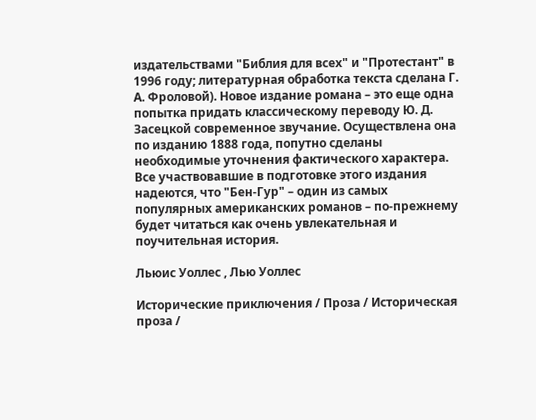издательствами "Библия для всех" и "Протестант" в 1996 году; литературная обработка текста сделана Г. А. Фроловой). Новое издание романа – это еще одна попытка придать классическому переводу Ю. Д. Засецкой современное звучание. Осуществлена она по изданию 1888 года, попутно сделаны необходимые уточнения фактического характера. Все участвовавшие в подготовке этого издания надеются, что "Бен-Гур" – один из самых популярных американских романов – по-прежнему будет читаться как очень увлекательная и поучительная история.

Льюис Уоллес , Лью Уоллес

Исторические приключения / Проза / Историческая проза /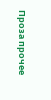Проза прочее